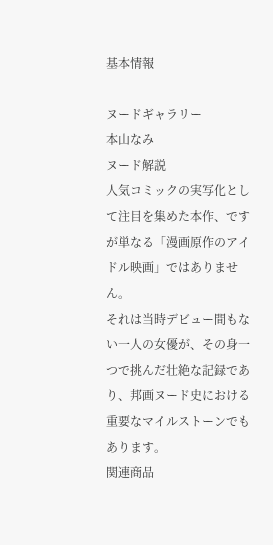基本情報

ヌードギャラリー
本山なみ
ヌード解説
人気コミックの実写化として注目を集めた本作、ですが単なる「漫画原作のアイドル映画」ではありません。
それは当時デビュー間もない一人の女優が、その身一つで挑んだ壮絶な記録であり、邦画ヌード史における重要なマイルストーンでもあります。
関連商品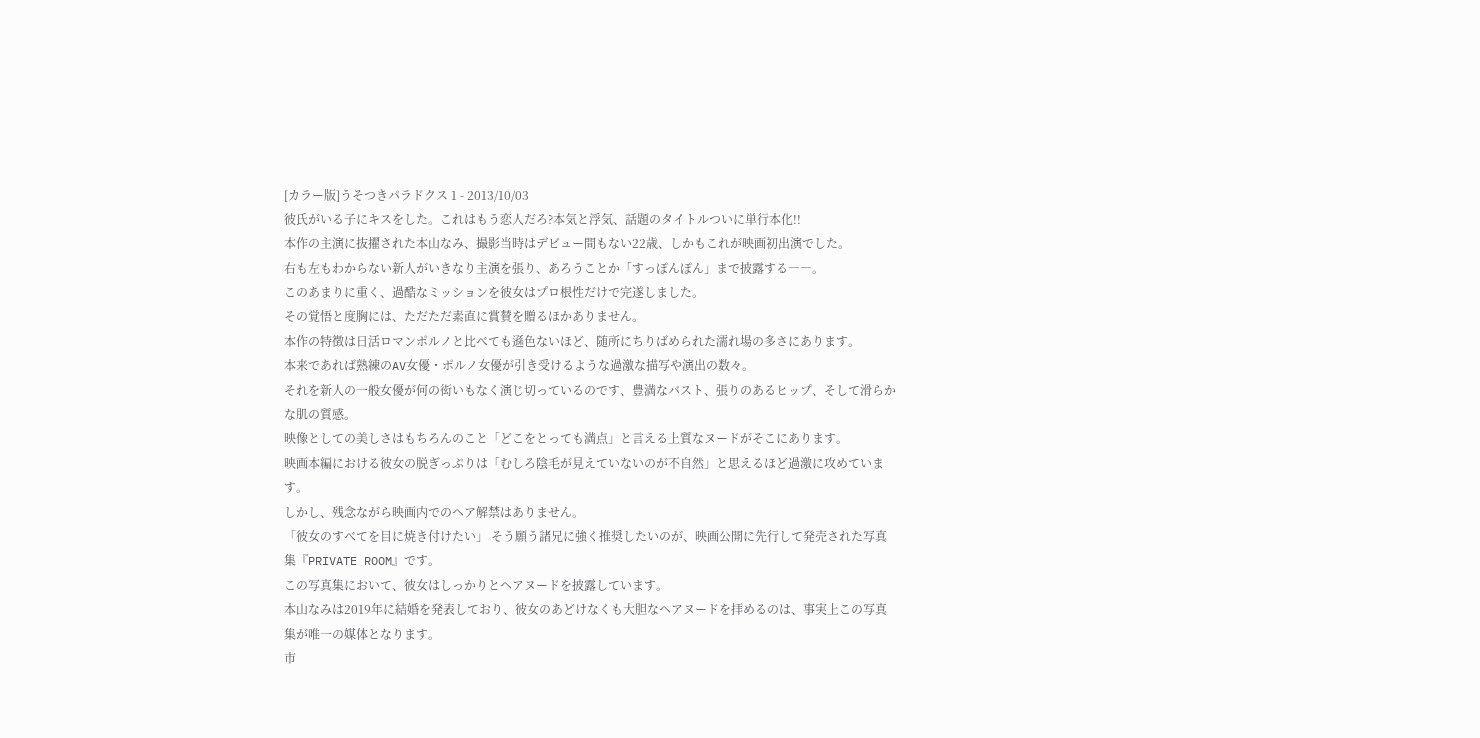[カラー版]うそつきパラドクス 1 - 2013/10/03
彼氏がいる子にキスをした。これはもう恋人だろ?本気と浮気、話題のタイトルついに単行本化!!
本作の主演に抜擢された本山なみ、撮影当時はデビュー間もない22歳、しかもこれが映画初出演でした。
右も左もわからない新人がいきなり主演を張り、あろうことか「すっぽんぽん」まで披露する――。
このあまりに重く、過酷なミッションを彼女はプロ根性だけで完遂しました。
その覚悟と度胸には、ただただ素直に賞賛を贈るほかありません。
本作の特徴は日活ロマンポルノと比べても遜色ないほど、随所にちりばめられた濡れ場の多さにあります。
本来であれば熟練のAV女優・ポルノ女優が引き受けるような過激な描写や演出の数々。
それを新人の一般女優が何の衒いもなく演じ切っているのです、豊満なバスト、張りのあるヒップ、そして滑らかな肌の質感。
映像としての美しさはもちろんのこと「どこをとっても満点」と言える上質なヌードがそこにあります。
映画本編における彼女の脱ぎっぷりは「むしろ陰毛が見えていないのが不自然」と思えるほど過激に攻めています。
しかし、残念ながら映画内でのヘア解禁はありません。
「彼女のすべてを目に焼き付けたい」 そう願う諸兄に強く推奨したいのが、映画公開に先行して発売された写真集『PRIVATE ROOM』です。
この写真集において、彼女はしっかりとヘアヌードを披露しています。
本山なみは2019年に結婚を発表しており、彼女のあどけなくも大胆なヘアヌードを拝めるのは、事実上この写真集が唯一の媒体となります。
市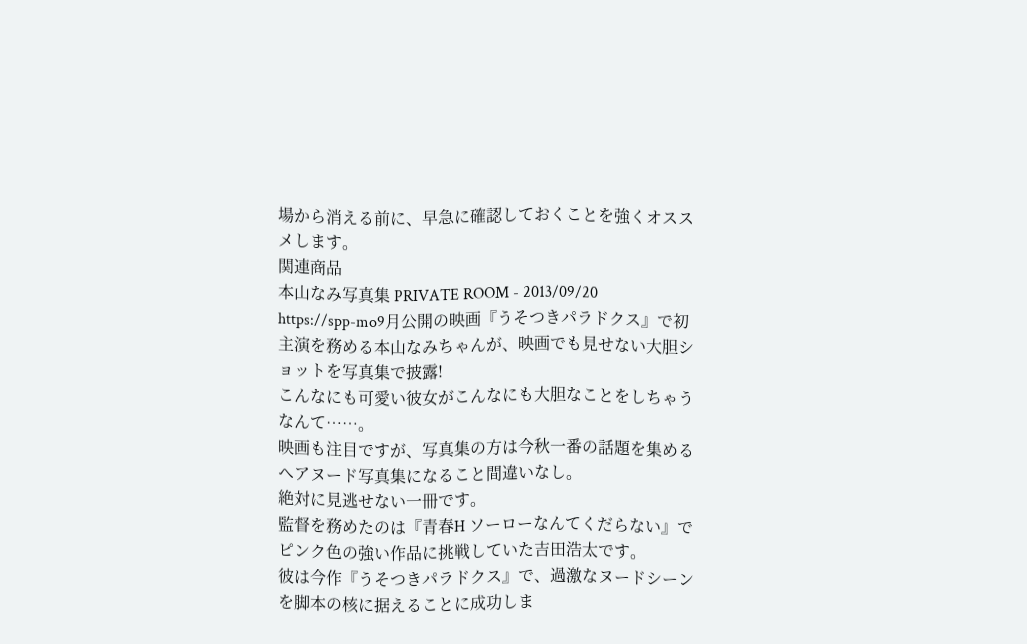場から消える前に、早急に確認しておくことを強くオススメします。
関連商品
本山なみ写真集 PRIVATE ROOM - 2013/09/20
https://spp-mo9月公開の映画『うそつきパラドクス』で初主演を務める本山なみちゃんが、映画でも見せない大胆ショットを写真集で披露!
こんなにも可愛い彼女がこんなにも大胆なことをしちゃうなんて……。
映画も注目ですが、写真集の方は今秋一番の話題を集めるヘアヌード写真集になること間違いなし。
絶対に見逃せない一冊です。
監督を務めたのは『青春H ソーローなんてくだらない』でピンク色の強い作品に挑戦していた吉田浩太です。
彼は今作『うそつきパラドクス』で、過激なヌードシーンを脚本の核に据えることに成功しま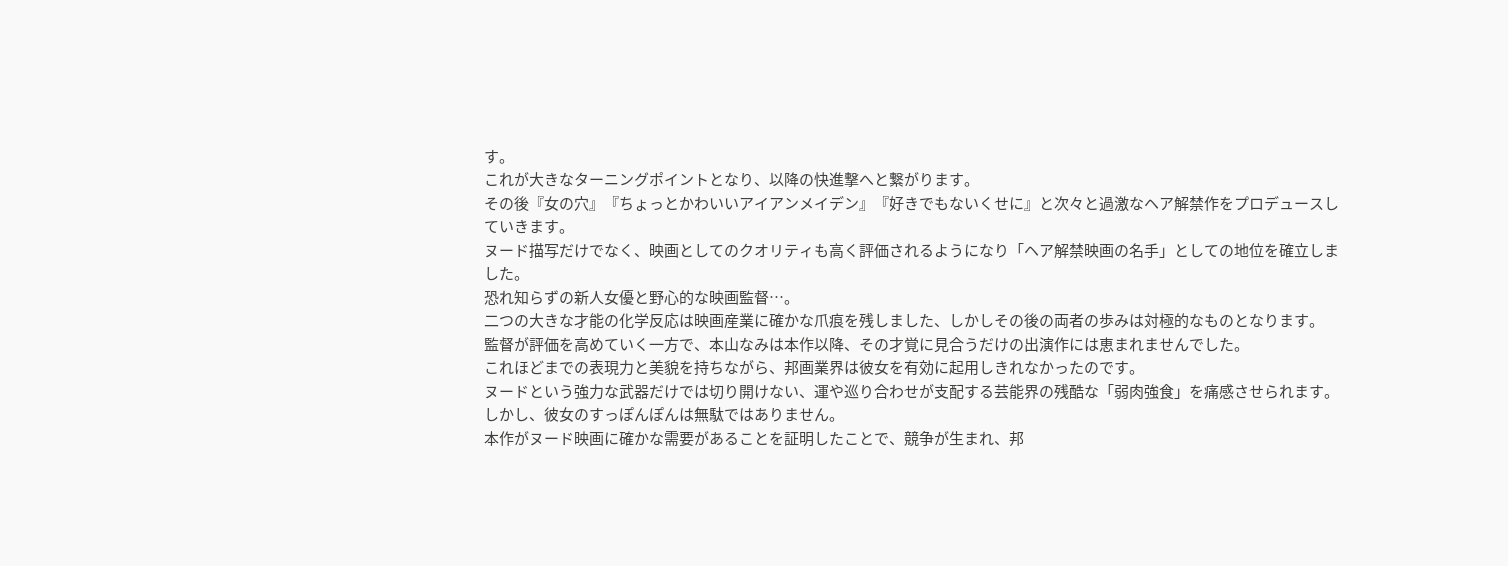す。
これが大きなターニングポイントとなり、以降の快進撃へと繋がります。
その後『女の穴』『ちょっとかわいいアイアンメイデン』『好きでもないくせに』と次々と過激なヘア解禁作をプロデュースしていきます。
ヌード描写だけでなく、映画としてのクオリティも高く評価されるようになり「ヘア解禁映画の名手」としての地位を確立しました。
恐れ知らずの新人女優と野心的な映画監督…。
二つの大きな才能の化学反応は映画産業に確かな爪痕を残しました、しかしその後の両者の歩みは対極的なものとなります。
監督が評価を高めていく一方で、本山なみは本作以降、その才覚に見合うだけの出演作には恵まれませんでした。
これほどまでの表現力と美貌を持ちながら、邦画業界は彼女を有効に起用しきれなかったのです。
ヌードという強力な武器だけでは切り開けない、運や巡り合わせが支配する芸能界の残酷な「弱肉強食」を痛感させられます。
しかし、彼女のすっぽんぽんは無駄ではありません。
本作がヌード映画に確かな需要があることを証明したことで、競争が生まれ、邦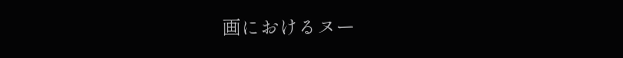画におけるヌー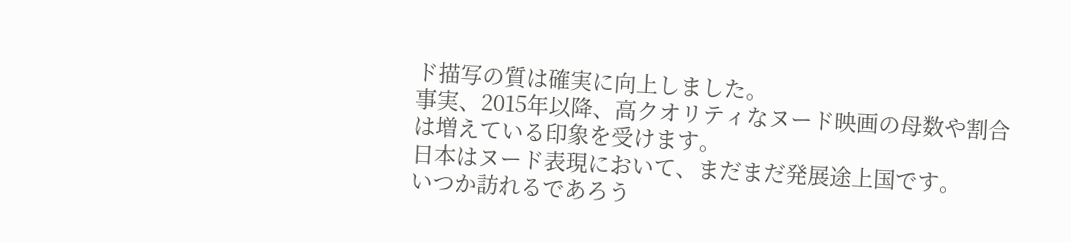ド描写の質は確実に向上しました。
事実、2015年以降、高クオリティなヌード映画の母数や割合は増えている印象を受けます。
日本はヌード表現において、まだまだ発展途上国です。
いつか訪れるであろう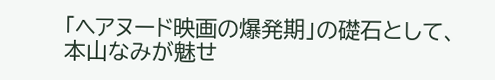「ヘアヌード映画の爆発期」の礎石として、本山なみが魅せ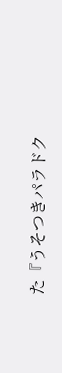た『うそつきパラドク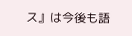ス』は今後も語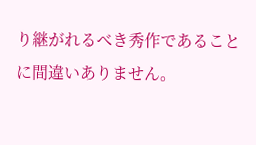り継がれるべき秀作であることに間違いありません。